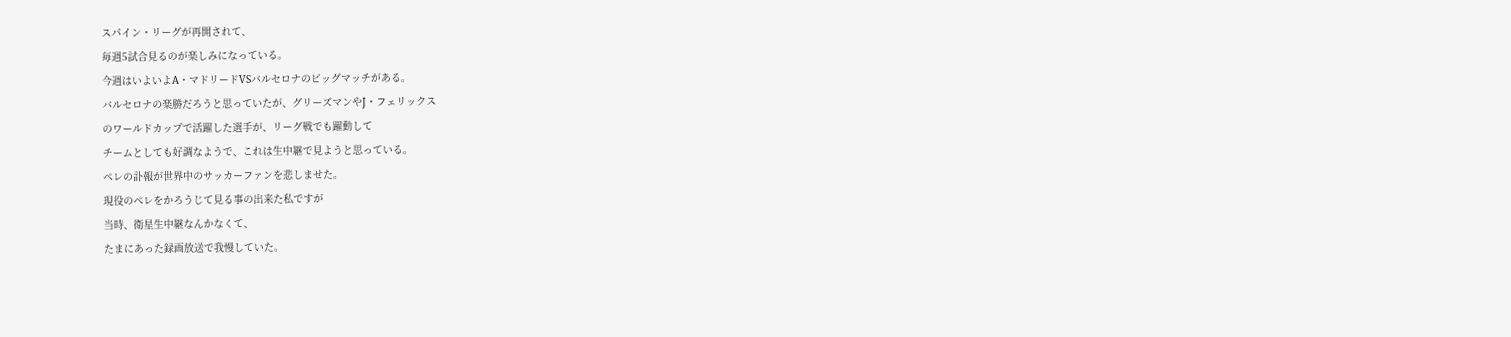スパイン・リーグが再開されて、
毎週5試合見るのが楽しみになっている。
今週はいよいよA・マドリードVSバルセロナのビッグマッチがある。
バルセロナの楽勝だろうと思っていたが、グリーズマンやJ・フェリックス
のワールドカップで活躍した選手が、リーグ戦でも躍動して
チームとしても好調なようで、これは生中継で見ようと思っている。
ペレの訃報が世界中のサッカーファンを悲しませた。
現役のペレをかろうじて見る事の出来た私ですが
当時、衛星生中継なんかなくて、
たまにあった録画放送で我慢していた。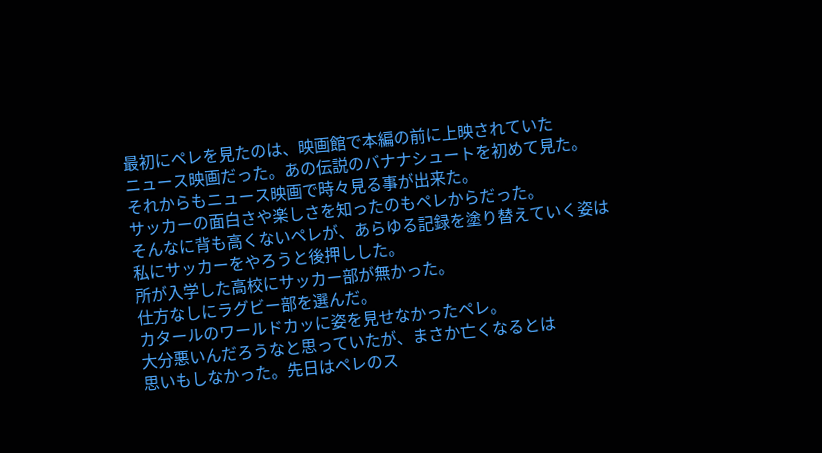最初にペレを見たのは、映画館で本編の前に上映されていた
ニュース映画だった。あの伝説のバナナシュートを初めて見た。
それからもニュース映画で時々見る事が出来た。
サッカーの面白さや楽しさを知ったのもペレからだった。
そんなに背も高くないペレが、あらゆる記録を塗り替えていく姿は
私にサッカーをやろうと後押しした。
所が入学した高校にサッカー部が無かった。
仕方なしにラグビー部を選んだ。
カタールのワールドカッに姿を見せなかったペレ。
大分悪いんだろうなと思っていたが、まさか亡くなるとは
思いもしなかった。先日はペレのス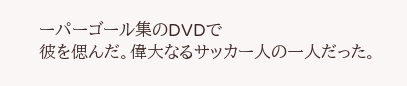ーパーゴール集のDVDで
彼を偲んだ。偉大なるサッカー人の一人だった。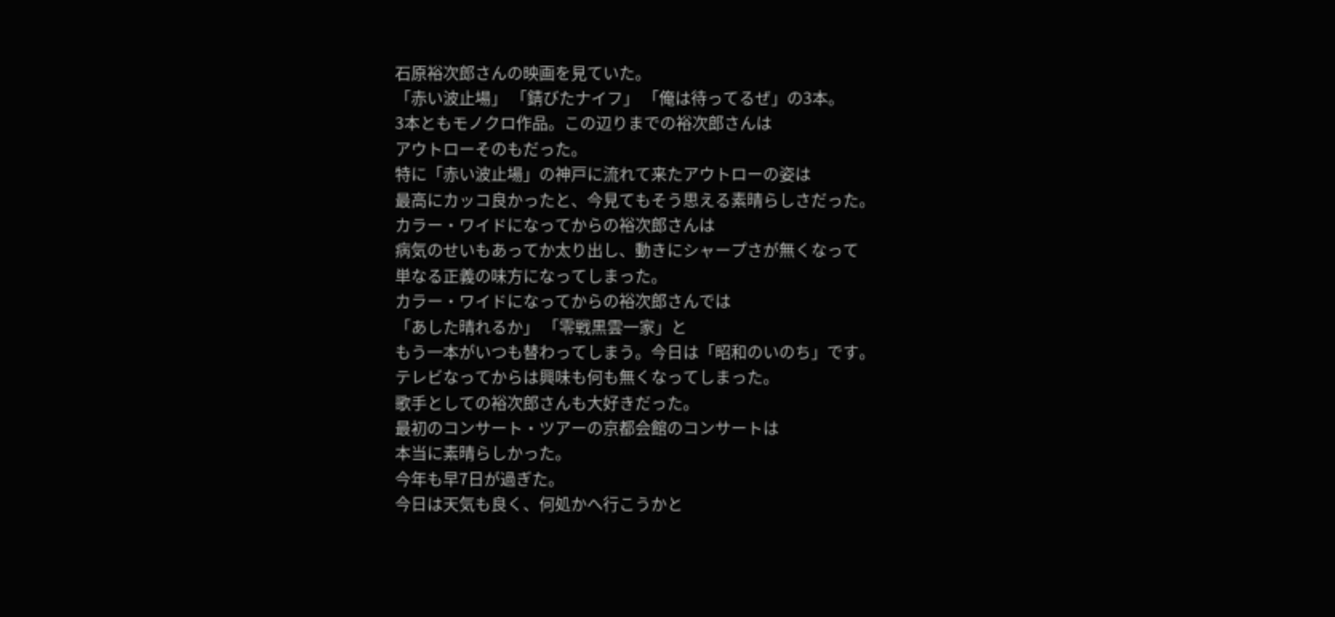石原裕次郎さんの映画を見ていた。
「赤い波止場」 「錆びたナイフ」 「俺は待ってるぜ」の3本。
3本ともモノクロ作品。この辺りまでの裕次郎さんは
アウトローそのもだった。
特に「赤い波止場」の神戸に流れて来たアウトローの姿は
最高にカッコ良かったと、今見てもそう思える素晴らしさだった。
カラー・ワイドになってからの裕次郎さんは
病気のせいもあってか太り出し、動きにシャープさが無くなって
単なる正義の味方になってしまった。
カラー・ワイドになってからの裕次郎さんでは
「あした晴れるか」 「零戦黒雲一家」と
もう一本がいつも替わってしまう。今日は「昭和のいのち」です。
テレビなってからは興味も何も無くなってしまった。
歌手としての裕次郎さんも大好きだった。
最初のコンサート・ツアーの京都会館のコンサートは
本当に素晴らしかった。
今年も早7日が過ぎた。
今日は天気も良く、何処かへ行こうかと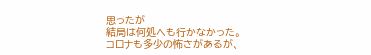思ったが
結局は何処へも行かなかった。
コロナも多少の怖さがあるが、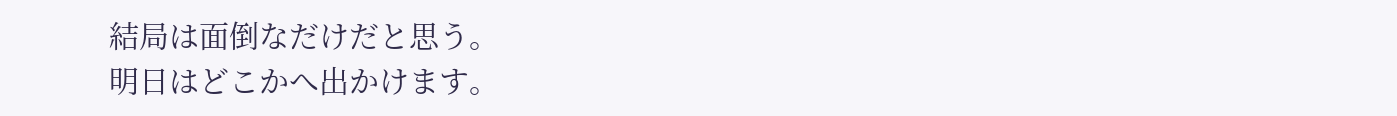結局は面倒なだけだと思う。
明日はどこかへ出かけます。